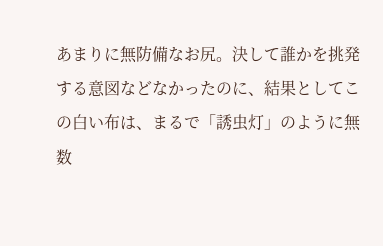あまりに無防備なお尻。決して誰かを挑発する意図などなかったのに、結果としてこの白い布は、まるで「誘虫灯」のように無数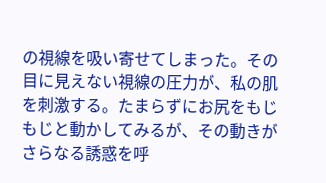の視線を吸い寄せてしまった。その目に見えない視線の圧力が、私の肌を刺激する。たまらずにお尻をもじもじと動かしてみるが、その動きがさらなる誘惑を呼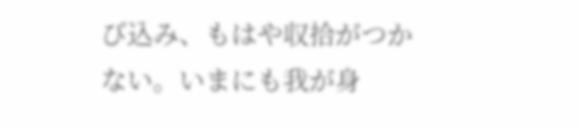び込み、もはや収拾がつかない。いまにも我が身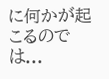に何かが起こるのでは...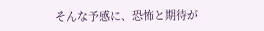そんな予感に、恐怖と期待が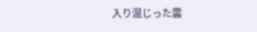入り混じった震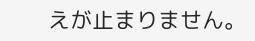えが止まりません。